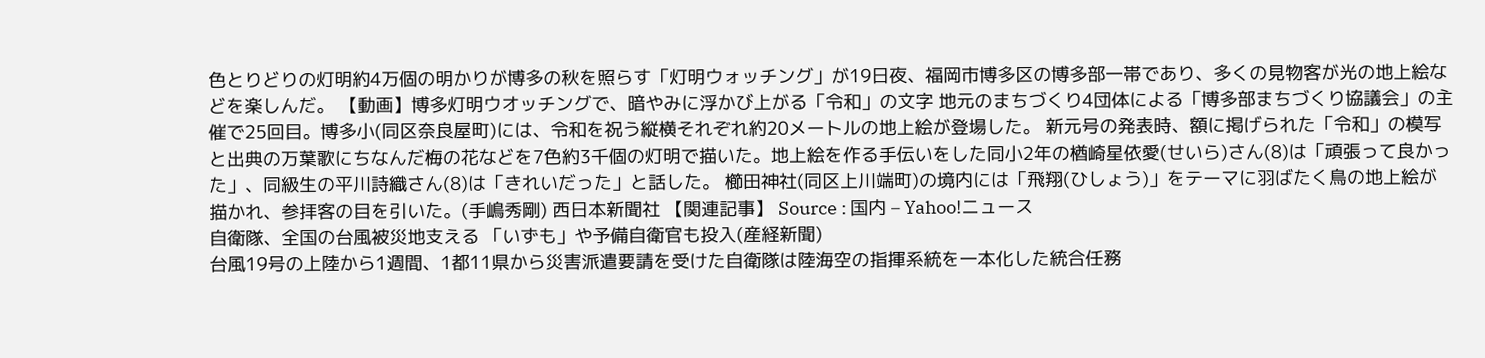色とりどりの灯明約4万個の明かりが博多の秋を照らす「灯明ウォッチング」が19日夜、福岡市博多区の博多部一帯であり、多くの見物客が光の地上絵などを楽しんだ。 【動画】博多灯明ウオッチングで、暗やみに浮かび上がる「令和」の文字 地元のまちづくり4団体による「博多部まちづくり協議会」の主催で25回目。博多小(同区奈良屋町)には、令和を祝う縦横それぞれ約20メートルの地上絵が登場した。 新元号の発表時、額に掲げられた「令和」の模写と出典の万葉歌にちなんだ梅の花などを7色約3千個の灯明で描いた。地上絵を作る手伝いをした同小2年の楢崎星依愛(せいら)さん(8)は「頑張って良かった」、同級生の平川詩織さん(8)は「きれいだった」と話した。 櫛田神社(同区上川端町)の境内には「飛翔(ひしょう)」をテーマに羽ばたく鳥の地上絵が描かれ、参拝客の目を引いた。(手嶋秀剛) 西日本新聞社 【関連記事】 Source : 国内 – Yahoo!ニュース
自衛隊、全国の台風被災地支える 「いずも」や予備自衛官も投入(産経新聞)
台風19号の上陸から1週間、1都11県から災害派遣要請を受けた自衛隊は陸海空の指揮系統を一本化した統合任務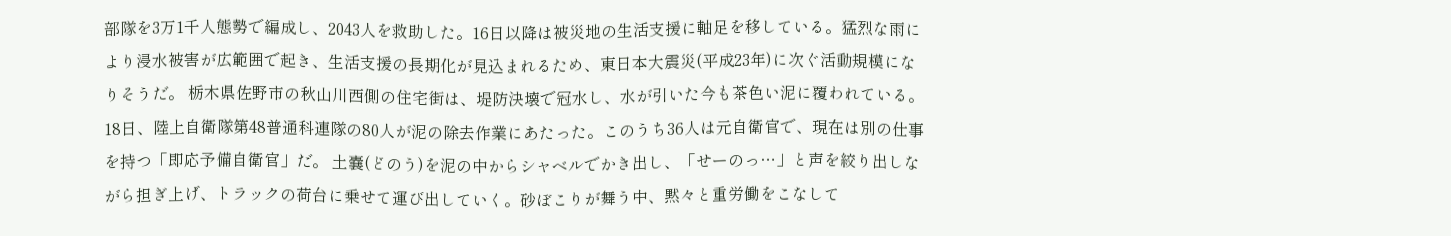部隊を3万1千人態勢で編成し、2043人を救助した。16日以降は被災地の生活支援に軸足を移している。猛烈な雨により浸水被害が広範囲で起き、生活支援の長期化が見込まれるため、東日本大震災(平成23年)に次ぐ活動規模になりそうだ。 栃木県佐野市の秋山川西側の住宅街は、堤防決壊で冠水し、水が引いた今も茶色い泥に覆われている。 18日、陸上自衛隊第48普通科連隊の80人が泥の除去作業にあたった。このうち36人は元自衛官で、現在は別の仕事を持つ「即応予備自衛官」だ。 土嚢(どのう)を泥の中からシャベルでかき出し、「せーのっ…」と声を絞り出しながら担ぎ上げ、トラックの荷台に乗せて運び出していく。砂ぼこりが舞う中、黙々と重労働をこなして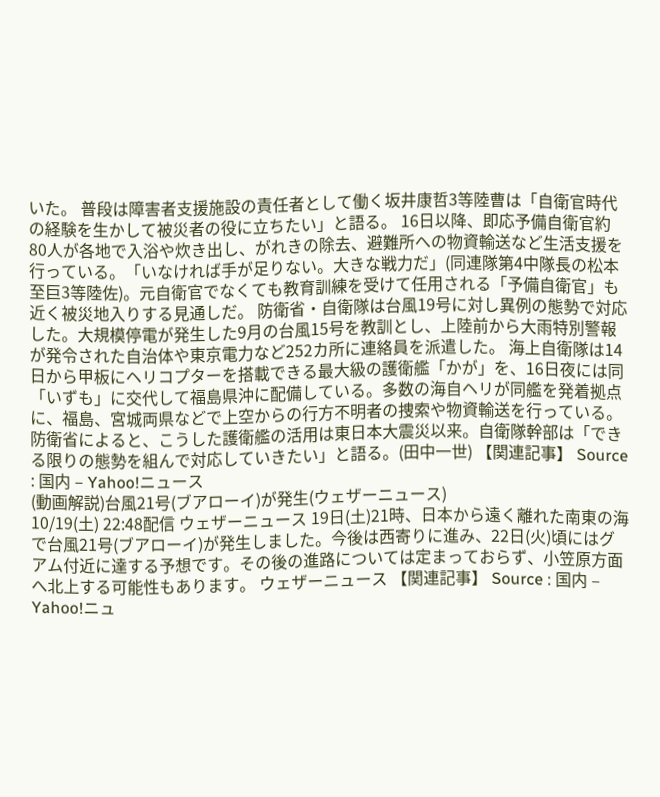いた。 普段は障害者支援施設の責任者として働く坂井康哲3等陸曹は「自衛官時代の経験を生かして被災者の役に立ちたい」と語る。 16日以降、即応予備自衛官約80人が各地で入浴や炊き出し、がれきの除去、避難所への物資輸送など生活支援を行っている。「いなければ手が足りない。大きな戦力だ」(同連隊第4中隊長の松本至巨3等陸佐)。元自衛官でなくても教育訓練を受けて任用される「予備自衛官」も近く被災地入りする見通しだ。 防衛省・自衛隊は台風19号に対し異例の態勢で対応した。大規模停電が発生した9月の台風15号を教訓とし、上陸前から大雨特別警報が発令された自治体や東京電力など252カ所に連絡員を派遣した。 海上自衛隊は14日から甲板にヘリコプターを搭載できる最大級の護衛艦「かが」を、16日夜には同「いずも」に交代して福島県沖に配備している。多数の海自ヘリが同艦を発着拠点に、福島、宮城両県などで上空からの行方不明者の捜索や物資輸送を行っている。防衛省によると、こうした護衛艦の活用は東日本大震災以来。自衛隊幹部は「できる限りの態勢を組んで対応していきたい」と語る。(田中一世) 【関連記事】 Source : 国内 – Yahoo!ニュース
(動画解説)台風21号(ブアローイ)が発生(ウェザーニュース)
10/19(土) 22:48配信 ウェザーニュース 19日(土)21時、日本から遠く離れた南東の海で台風21号(ブアローイ)が発生しました。今後は西寄りに進み、22日(火)頃にはグアム付近に達する予想です。その後の進路については定まっておらず、小笠原方面へ北上する可能性もあります。 ウェザーニュース 【関連記事】 Source : 国内 – Yahoo!ニュ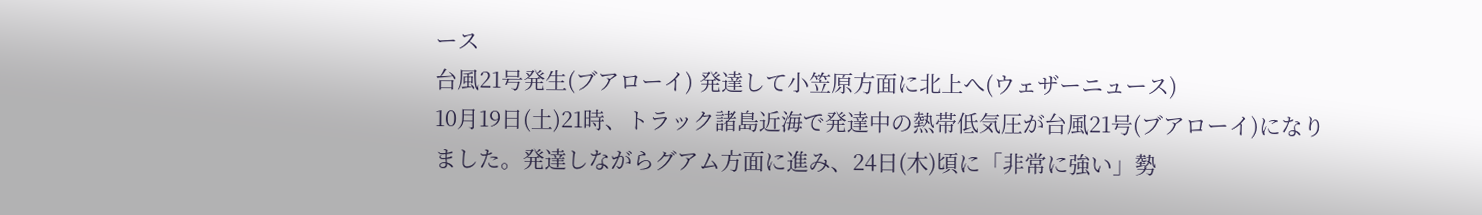ース
台風21号発生(ブアローイ) 発達して小笠原方面に北上へ(ウェザーニュース)
10月19日(土)21時、トラック諸島近海で発達中の熱帯低気圧が台風21号(ブアローイ)になりました。発達しながらグアム方面に進み、24日(木)頃に「非常に強い」勢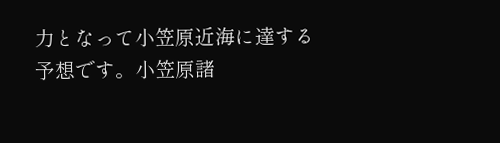力となって小笠原近海に達する予想です。小笠原諸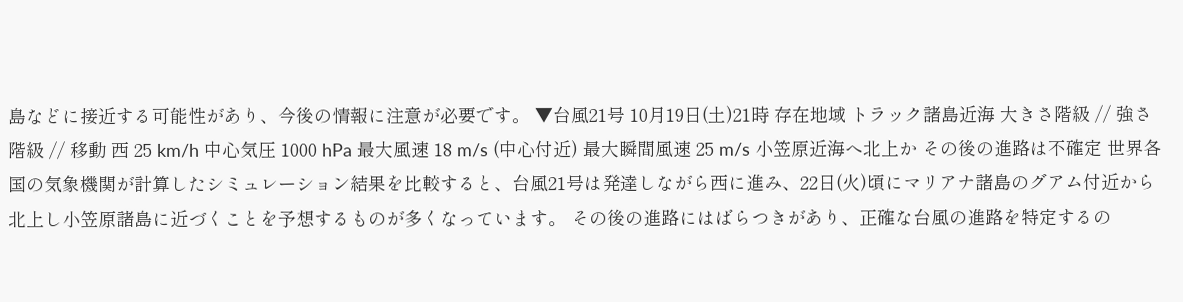島などに接近する可能性があり、今後の情報に注意が必要です。 ▼台風21号 10月19日(土)21時 存在地域 トラック諸島近海 大きさ階級 // 強さ階級 // 移動 西 25 km/h 中心気圧 1000 hPa 最大風速 18 m/s (中心付近) 最大瞬間風速 25 m/s 小笠原近海へ北上か その後の進路は不確定 世界各国の気象機関が計算したシミュレーション結果を比較すると、台風21号は発達しながら西に進み、22日(火)頃にマリアナ諸島のグアム付近から北上し小笠原諸島に近づくことを予想するものが多くなっています。 その後の進路にはばらつきがあり、正確な台風の進路を特定するの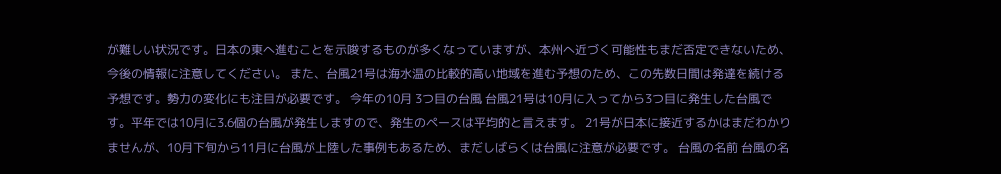が難しい状況です。日本の東へ進むことを示唆するものが多くなっていますが、本州へ近づく可能性もまだ否定できないため、今後の情報に注意してください。 また、台風21号は海水温の比較的高い地域を進む予想のため、この先数日間は発達を続ける予想です。勢力の変化にも注目が必要です。 今年の10月 3つ目の台風 台風21号は10月に入ってから3つ目に発生した台風です。平年では10月に3.6個の台風が発生しますので、発生のペースは平均的と言えます。 21号が日本に接近するかはまだわかりませんが、10月下旬から11月に台風が上陸した事例もあるため、まだしばらくは台風に注意が必要です。 台風の名前 台風の名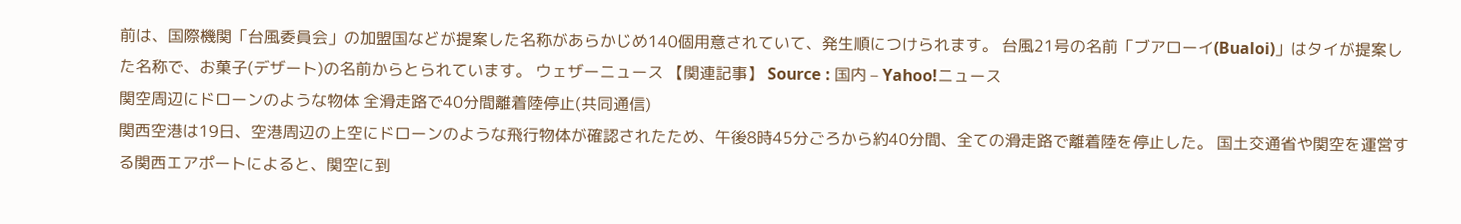前は、国際機関「台風委員会」の加盟国などが提案した名称があらかじめ140個用意されていて、発生順につけられます。 台風21号の名前「ブアローイ(Bualoi)」はタイが提案した名称で、お菓子(デザート)の名前からとられています。 ウェザーニュース 【関連記事】 Source : 国内 – Yahoo!ニュース
関空周辺にドローンのような物体 全滑走路で40分間離着陸停止(共同通信)
関西空港は19日、空港周辺の上空にドローンのような飛行物体が確認されたため、午後8時45分ごろから約40分間、全ての滑走路で離着陸を停止した。 国土交通省や関空を運営する関西エアポートによると、関空に到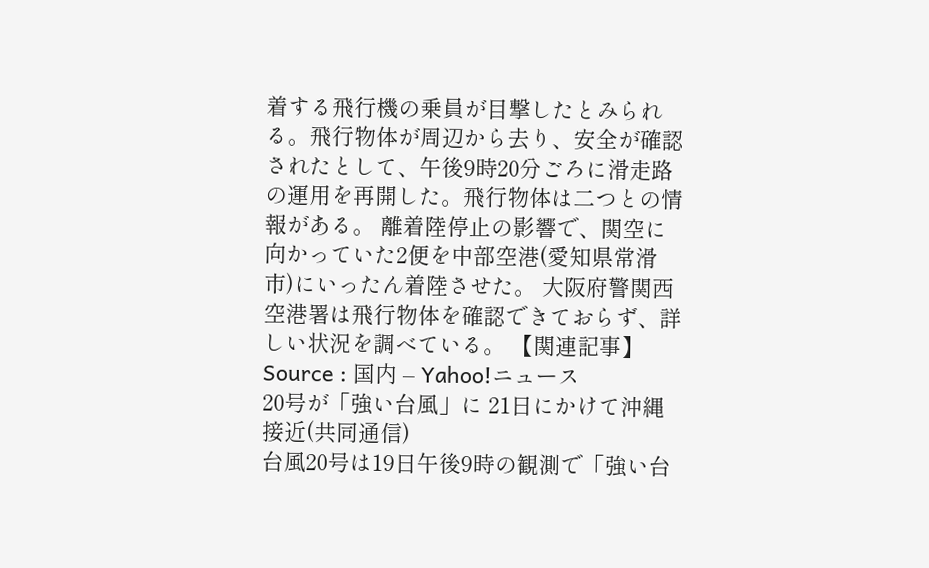着する飛行機の乗員が目撃したとみられる。飛行物体が周辺から去り、安全が確認されたとして、午後9時20分ごろに滑走路の運用を再開した。飛行物体は二つとの情報がある。 離着陸停止の影響で、関空に向かっていた2便を中部空港(愛知県常滑市)にいったん着陸させた。 大阪府警関西空港署は飛行物体を確認できておらず、詳しい状況を調べている。 【関連記事】 Source : 国内 – Yahoo!ニュース
20号が「強い台風」に 21日にかけて沖縄接近(共同通信)
台風20号は19日午後9時の観測で「強い台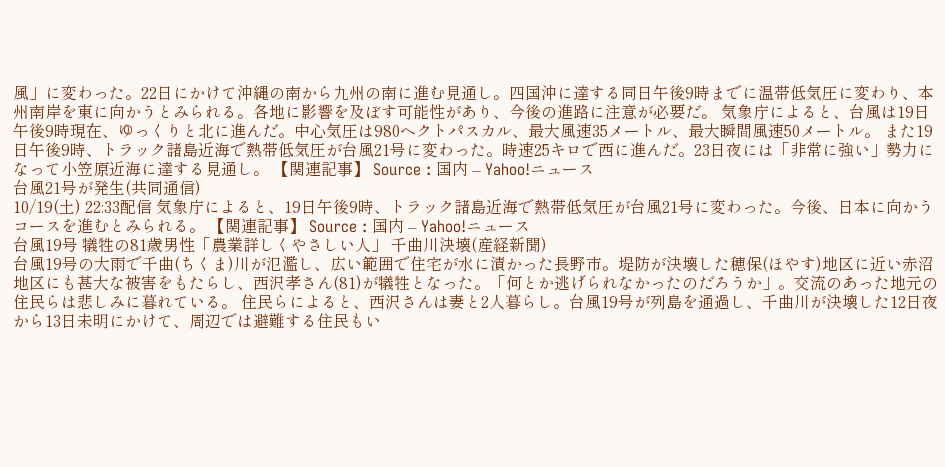風」に変わった。22日にかけて沖縄の南から九州の南に進む見通し。四国沖に達する同日午後9時までに温帯低気圧に変わり、本州南岸を東に向かうとみられる。各地に影響を及ぼす可能性があり、今後の進路に注意が必要だ。 気象庁によると、台風は19日午後9時現在、ゆっくりと北に進んだ。中心気圧は980ヘクトパスカル、最大風速35メートル、最大瞬間風速50メートル。 また19日午後9時、トラック諸島近海で熱帯低気圧が台風21号に変わった。時速25キロで西に進んだ。23日夜には「非常に強い」勢力になって小笠原近海に達する見通し。 【関連記事】 Source : 国内 – Yahoo!ニュース
台風21号が発生(共同通信)
10/19(土) 22:33配信 気象庁によると、19日午後9時、トラック諸島近海で熱帯低気圧が台風21号に変わった。今後、日本に向かうコースを進むとみられる。 【関連記事】 Source : 国内 – Yahoo!ニュース
台風19号 犠牲の81歳男性「農業詳しくやさしい人」 千曲川決壊(産経新聞)
台風19号の大雨で千曲(ちくま)川が氾濫し、広い範囲で住宅が水に漬かった長野市。堤防が決壊した穂保(ほやす)地区に近い赤沼地区にも甚大な被害をもたらし、西沢孝さん(81)が犠牲となった。「何とか逃げられなかったのだろうか」。交流のあった地元の住民らは悲しみに暮れている。 住民らによると、西沢さんは妻と2人暮らし。台風19号が列島を通過し、千曲川が決壊した12日夜から13日未明にかけて、周辺では避難する住民もい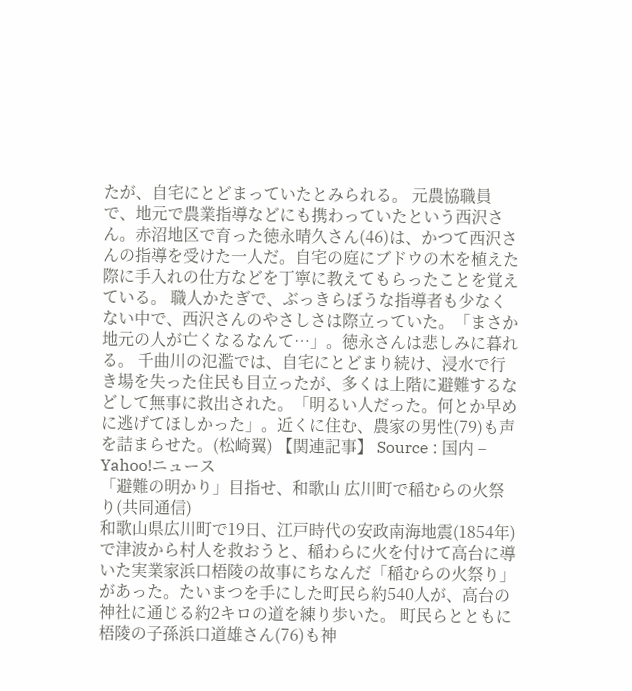たが、自宅にとどまっていたとみられる。 元農協職員で、地元で農業指導などにも携わっていたという西沢さん。赤沼地区で育った徳永晴久さん(46)は、かつて西沢さんの指導を受けた一人だ。自宅の庭にブドウの木を植えた際に手入れの仕方などを丁寧に教えてもらったことを覚えている。 職人かたぎで、ぶっきらぼうな指導者も少なくない中で、西沢さんのやさしさは際立っていた。「まさか地元の人が亡くなるなんて…」。徳永さんは悲しみに暮れる。 千曲川の氾濫では、自宅にとどまり続け、浸水で行き場を失った住民も目立ったが、多くは上階に避難するなどして無事に救出された。「明るい人だった。何とか早めに逃げてほしかった」。近くに住む、農家の男性(79)も声を詰まらせた。(松崎翼) 【関連記事】 Source : 国内 – Yahoo!ニュース
「避難の明かり」目指せ、和歌山 広川町で稲むらの火祭り(共同通信)
和歌山県広川町で19日、江戸時代の安政南海地震(1854年)で津波から村人を救おうと、稲わらに火を付けて高台に導いた実業家浜口梧陵の故事にちなんだ「稲むらの火祭り」があった。たいまつを手にした町民ら約540人が、高台の神社に通じる約2キロの道を練り歩いた。 町民らとともに梧陵の子孫浜口道雄さん(76)も神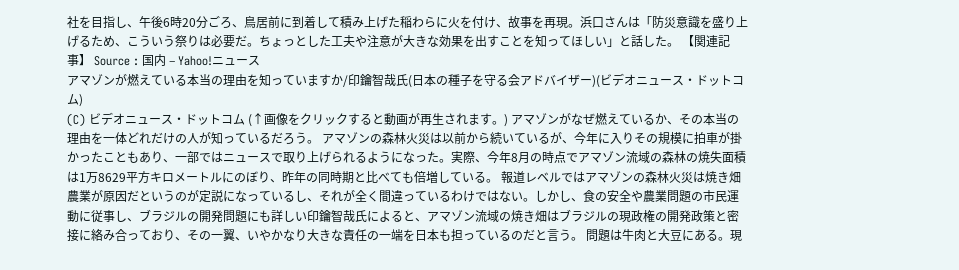社を目指し、午後6時20分ごろ、鳥居前に到着して積み上げた稲わらに火を付け、故事を再現。浜口さんは「防災意識を盛り上げるため、こういう祭りは必要だ。ちょっとした工夫や注意が大きな効果を出すことを知ってほしい」と話した。 【関連記事】 Source : 国内 – Yahoo!ニュース
アマゾンが燃えている本当の理由を知っていますか/印鑰智哉氏(日本の種子を守る会アドバイザー)(ビデオニュース・ドットコム)
(C) ビデオニュース・ドットコム (↑画像をクリックすると動画が再生されます。) アマゾンがなぜ燃えているか、その本当の理由を一体どれだけの人が知っているだろう。 アマゾンの森林火災は以前から続いているが、今年に入りその規模に拍車が掛かったこともあり、一部ではニュースで取り上げられるようになった。実際、今年8月の時点でアマゾン流域の森林の焼失面積は1万8629平方キロメートルにのぼり、昨年の同時期と比べても倍増している。 報道レベルではアマゾンの森林火災は焼き畑農業が原因だというのが定説になっているし、それが全く間違っているわけではない。しかし、食の安全や農業問題の市民運動に従事し、ブラジルの開発問題にも詳しい印鑰智哉氏によると、アマゾン流域の焼き畑はブラジルの現政権の開発政策と密接に絡み合っており、その一翼、いやかなり大きな責任の一端を日本も担っているのだと言う。 問題は牛肉と大豆にある。現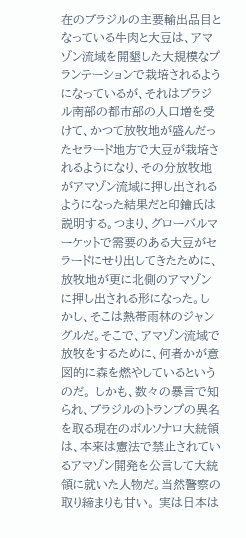在のブラジルの主要輸出品目となっている牛肉と大豆は、アマゾン流域を開墾した大規模なプランテーションで栽培されるようになっているが、それはブラジル南部の都市部の人口増を受けて、かつて放牧地が盛んだったセラード地方で大豆が栽培されるようになり、その分放牧地がアマゾン流域に押し出されるようになった結果だと印鑰氏は説明する。つまり、グローバルマーケットで需要のある大豆がセラードにせり出してきたために、放牧地が更に北側のアマゾンに押し出される形になった。しかし、そこは熱帯雨林のジャングルだ。そこで、アマゾン流域で放牧をするために、何者かが意図的に森を燃やしているというのだ。 しかも、数々の暴言で知られ、ブラジルのトランプの異名を取る現在のボルソナロ大統領は、本来は憲法で禁止されているアマゾン開発を公言して大統領に就いた人物だ。当然警察の取り締まりも甘い。 実は日本は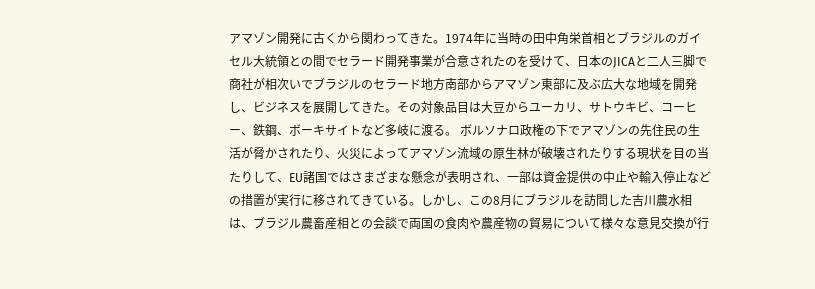アマゾン開発に古くから関わってきた。1974年に当時の田中角栄首相とブラジルのガイセル大統領との間でセラード開発事業が合意されたのを受けて、日本のJICAと二人三脚で商社が相次いでブラジルのセラード地方南部からアマゾン東部に及ぶ広大な地域を開発し、ビジネスを展開してきた。その対象品目は大豆からユーカリ、サトウキビ、コーヒー、鉄鋼、ボーキサイトなど多岐に渡る。 ボルソナロ政権の下でアマゾンの先住民の生活が脅かされたり、火災によってアマゾン流域の原生林が破壊されたりする現状を目の当たりして、EU諸国ではさまざまな懸念が表明され、一部は資金提供の中止や輸入停止などの措置が実行に移されてきている。しかし、この8月にブラジルを訪問した吉川農水相は、ブラジル農畜産相との会談で両国の食肉や農産物の貿易について様々な意見交換が行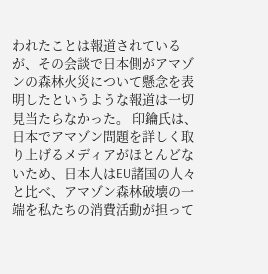われたことは報道されているが、その会談で日本側がアマゾンの森林火災について懸念を表明したというような報道は一切見当たらなかった。 印鑰氏は、日本でアマゾン問題を詳しく取り上げるメディアがほとんどないため、日本人はEU諸国の人々と比べ、アマゾン森林破壊の一端を私たちの消費活動が担って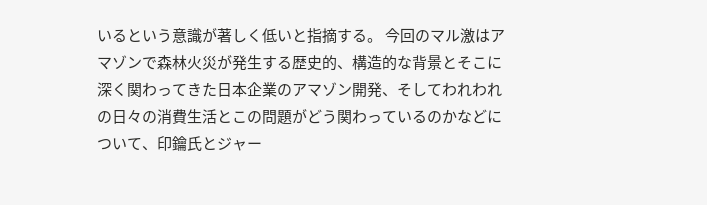いるという意識が著しく低いと指摘する。 今回のマル激はアマゾンで森林火災が発生する歴史的、構造的な背景とそこに深く関わってきた日本企業のアマゾン開発、そしてわれわれの日々の消費生活とこの問題がどう関わっているのかなどについて、印鑰氏とジャー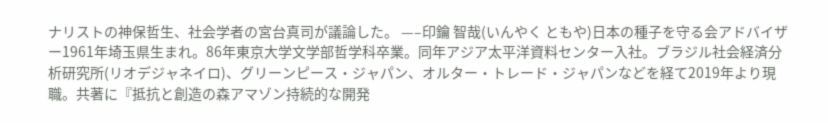ナリストの神保哲生、社会学者の宮台真司が議論した。 —–印鑰 智哉(いんやく ともや)日本の種子を守る会アドバイザー1961年埼玉県生まれ。86年東京大学文学部哲学科卒業。同年アジア太平洋資料センター入社。ブラジル社会経済分析研究所(リオデジャネイロ)、グリーンピース・ジャパン、オルター・トレード・ジャパンなどを経て2019年より現職。共著に『抵抗と創造の森アマゾン持続的な開発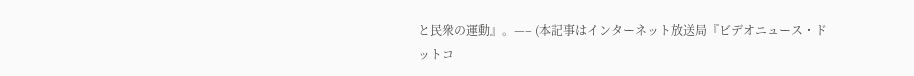と民衆の運動』。—– (本記事はインターネット放送局『ビデオニュース・ドットコ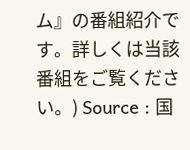ム』の番組紹介です。詳しくは当該番組をご覧ください。) Source : 国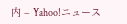内 – Yahoo!ニュース